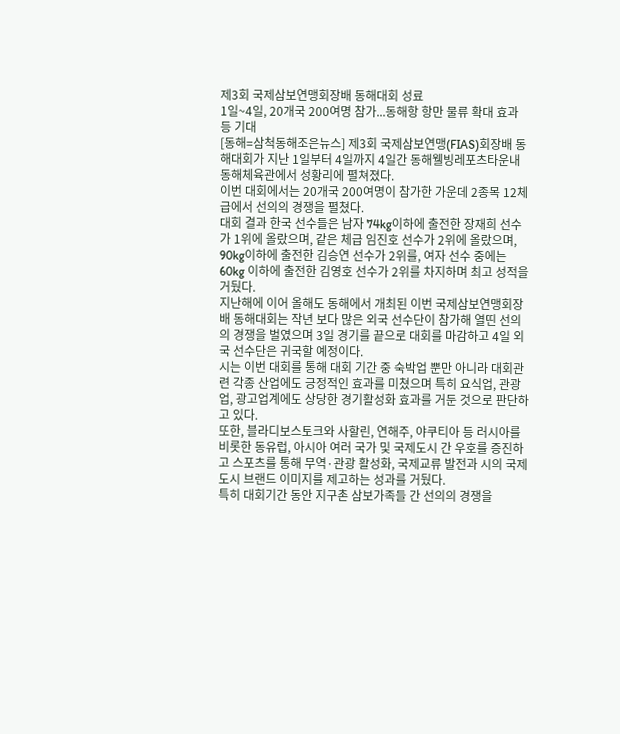제3회 국제삼보연맹회장배 동해대회 성료
1일~4일, 20개국 200여명 참가...동해항 항만 물류 확대 효과 등 기대
[동해=삼척동해조은뉴스] 제3회 국제삼보연맹(FIAS)회장배 동해대회가 지난 1일부터 4일까지 4일간 동해웰빙레포츠타운내 동해체육관에서 성황리에 펼쳐졌다.
이번 대회에서는 20개국 200여명이 참가한 가운데 2종목 12체급에서 선의의 경쟁을 펼쳤다.
대회 결과 한국 선수들은 남자 74kg이하에 출전한 장재희 선수가 1위에 올랐으며, 같은 체급 임진호 선수가 2위에 올랐으며, 90kg이하에 출전한 김승연 선수가 2위를, 여자 선수 중에는 60kg 이하에 출전한 김영호 선수가 2위를 차지하며 최고 성적을 거뒀다.
지난해에 이어 올해도 동해에서 개최된 이번 국제삼보연맹회장배 동해대회는 작년 보다 많은 외국 선수단이 참가해 열띤 선의의 경쟁을 벌였으며 3일 경기를 끝으로 대회를 마감하고 4일 외국 선수단은 귀국할 예정이다.
시는 이번 대회를 통해 대회 기간 중 숙박업 뿐만 아니라 대회관련 각종 산업에도 긍정적인 효과를 미쳤으며 특히 요식업, 관광업, 광고업계에도 상당한 경기활성화 효과를 거둔 것으로 판단하고 있다.
또한, 블라디보스토크와 사할린, 연해주, 야쿠티아 등 러시아를 비롯한 동유럽, 아시아 여러 국가 및 국제도시 간 우호를 증진하고 스포츠를 통해 무역·관광 활성화, 국제교류 발전과 시의 국제 도시 브랜드 이미지를 제고하는 성과를 거뒀다.
특히 대회기간 동안 지구촌 삼보가족들 간 선의의 경쟁을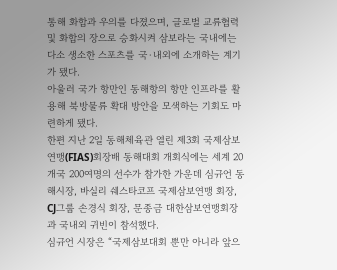통해 화합과 우의를 다졌으며, 글로벌 교류협력 및 화합의 장으로 승화시켜 삼보라는 국내에는 다소 생소한 스포츠를 국·내외에 소개하는 계기가 됐다.
아울러 국가 항만인 동해항의 항만 인프라를 활용해 북방물류 확대 방안을 모색하는 기회도 마련하게 됐다.
한편 지난 2일 동해체육관 열린 제3회 국제삼보연맹(FIAS)회장배 동해대회 개회식에는 세계 20개국 200여명의 선수가 참가한 가운데 심규언 동해시장, 바실리 쉐스타코프 국제삼보연맹 회장, CJ그룹 손경식 회장, 문종금 대한삼보연맹회장과 국내외 귀빈이 참석했다.
심규언 시장은 “국제삼보대회 뿐만 아니라 앞으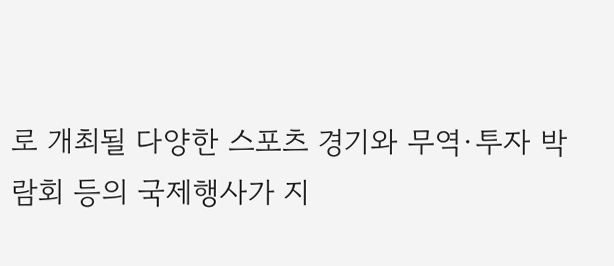로 개최될 다양한 스포츠 경기와 무역·투자 박람회 등의 국제행사가 지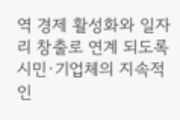역 경제 활성화와 일자리 창출로 연계 되도록 시민·기업체의 지속적인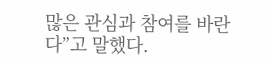많은 관심과 참여를 바란다”고 말했다.